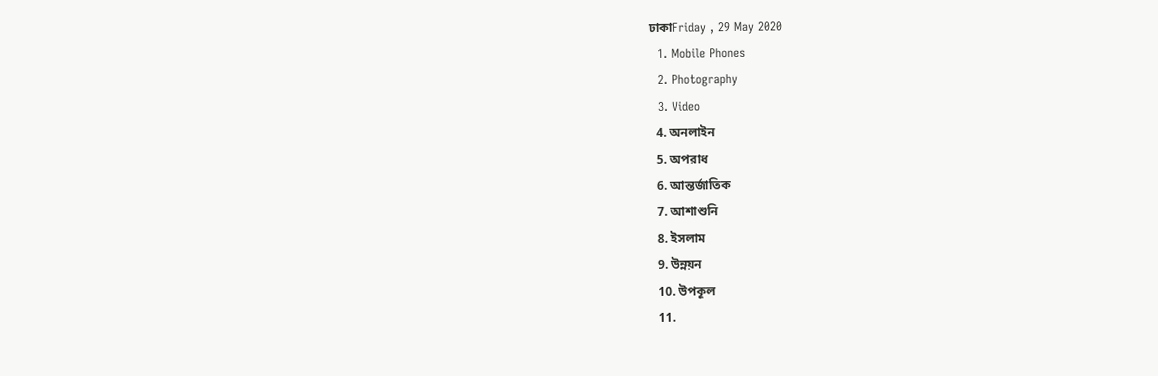ঢাকাFriday , 29 May 2020
  1. Mobile Phones
  2. Photography
  3. Video
  4. অনলাইন
  5. অপরাধ
  6. আন্তর্জাতিক
  7. আশাশুনি
  8. ইসলাম
  9. উন্নয়ন
  10. উপকূল
  11.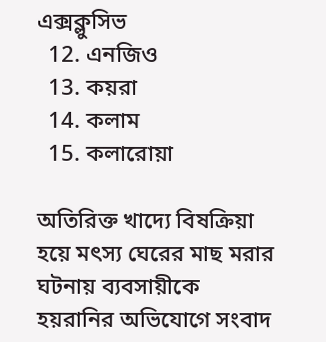এক্সক্লুসিভ
  12. এনজিও
  13. কয়রা
  14. কলাম
  15. কলারোয়া

অতিরিক্ত খাদ্যে বিষক্রিয়া হয়ে মৎস্য ঘেরের মাছ মরার ঘটনায় ব্যবসায়ীকে হয়রানির অভিযোগে সংবাদ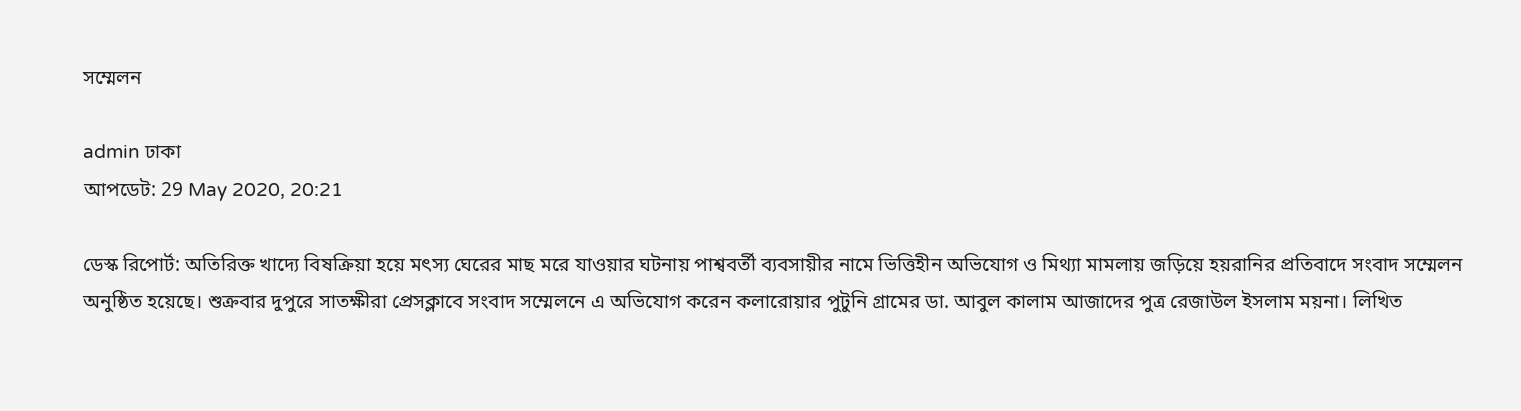সম্মেলন

admin ঢাকা
আপডেট: 29 May 2020, 20:21

ডেস্ক রিপোর্ট: অতিরিক্ত খাদ্যে বিষক্রিয়া হয়ে মৎস্য ঘেরের মাছ মরে যাওয়ার ঘটনায় পাশ্ববর্তী ব্যবসায়ীর নামে ভিত্তিহীন অভিযোগ ও মিথ্যা মামলায় জড়িয়ে হয়রানির প্রতিবাদে সংবাদ সম্মেলন অনুষ্ঠিত হয়েছে। শুক্রবার দুপুরে সাতক্ষীরা প্রেসক্লাবে সংবাদ সম্মেলনে এ অভিযোগ করেন কলারোয়ার পুটুনি গ্রামের ডা. আবুল কালাম আজাদের পুত্র রেজাউল ইসলাম ময়না। লিখিত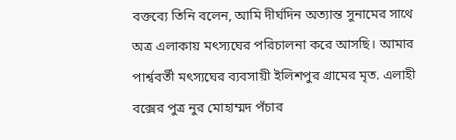বক্তব্যে তিনি বলেন, আমি দীর্ঘদিন অত্যান্ত সুনামের সাথে অত্র এলাকায় মৎস্যঘের পরিচালনা করে আসছি। আমার পার্শ্ববর্তী মৎস্যঘের ব্যবসায়ী ইলিশপুর গ্রামের মৃত. এলাহী বক্সের পুত্র নুর মোহাম্মদ পঁচার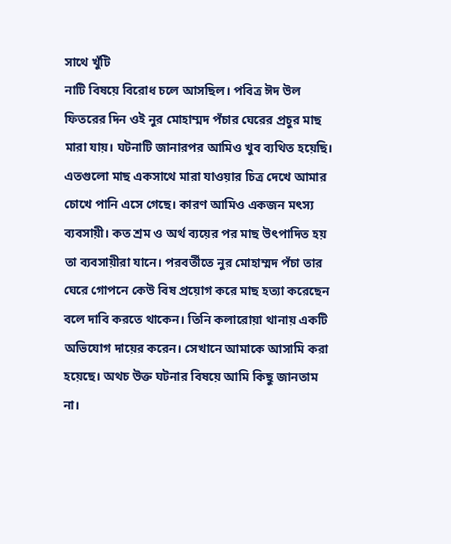সাথে খুঁটি
নাটি বিষয়ে বিরোধ চলে আসছিল। পবিত্র ঈদ উল ফিতরের দিন ওই নুর মোহাম্মদ পঁচার ঘেরের প্রচুর মাছ মারা যায়। ঘটনাটি জানারপর আমিও খুব ব্যথিত হয়েছি। এতগুলো মাছ একসাথে মারা যাওয়ার চিত্র দেখে আমার চোখে পানি এসে গেছে। কারণ আমিও একজন মৎস্য ব্যবসায়ী। কত শ্রম ও অর্থ ব্যয়ের পর মাছ উৎপাদিত হয় তা ব্যবসায়ীরা যানে। পরবর্তীতে নুর মোহাম্মদ পঁচা তার ঘেরে গোপনে কেউ বিষ প্রয়োগ করে মাছ হত্যা করেছেন বলে দাবি করতে থাকেন। তিনি কলারোয়া থানায় একটি অভিযোগ দায়ের করেন। সেখানে আমাকে আসামি করা হয়েছে। অথচ উক্ত ঘটনার বিষয়ে আমি কিছু জানতাম না।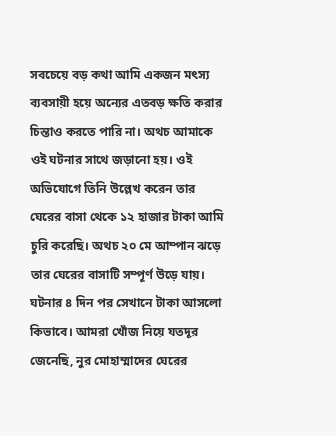সবচেয়ে বড় কথা আমি একজন মৎস্য ব্যবসায়ী হয়ে অন্যের এতবড় ক্ষতি করার চিন্তাও করতে পারি না। অথচ আমাকে ওই ঘটনার সাথে জড়ানো হয়। ওই অভিযোগে তিনি উল্লেখ করেন তার ঘেরের বাসা থেকে ১২ হাজার টাকা আমি চুরি করেছি। অথচ ২০ মে আম্পান ঝড়ে তার ঘেরের বাসাটি সম্পূর্ণ উড়ে যায়। ঘটনার ৪ দিন পর সেখানে টাকা আসলো কিভাবে। আমরা খোঁজ নিয়ে যতদূর জেনেছি, নুর মোহাম্মাদের ঘেরের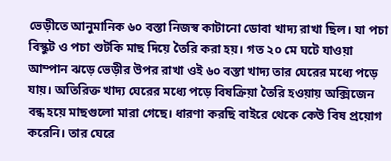ভেড়ীতে আনুমানিক ৬০ বস্তা নিজস্ব কাটানো ডোবা খাদ্য রাখা ছিল। যা পচা বিস্কুট ও পচা শুটকি মাছ দিয়ে তৈরি করা হয়। গত ২০ মে ঘটে যাওয়া আম্পান ঝড়ে ভেড়ীর উপর রাখা ওই ৬০ বস্তা খাদ্য তার ঘেরের মধ্যে পড়ে যায়। অতিরিক্ত খাদ্য ঘেরের মধ্যে পড়ে বিষক্রিয়া তৈরি হওয়ায় অক্সিজেন বন্ধ হয়ে মাছগুলো মারা গেছে। ধারণা করছি বাইরে থেকে কেউ বিষ প্রয়োগ করেনি। তার ঘেরে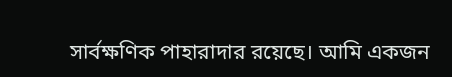সার্বক্ষণিক পাহারাদার রয়েছে। আমি একজন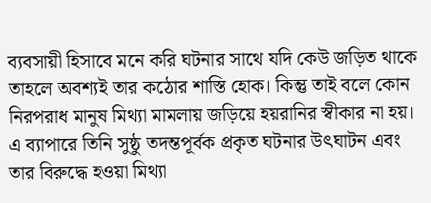ব্যবসায়ী হিসাবে মনে করি ঘটনার সাথে যদি কেউ জড়িত থাকে তাহলে অবশ্যই তার কঠোর শাস্তি হোক। কিন্তু তাই বলে কোন নিরপরাধ মানুষ মিথ্যা মামলায় জড়িয়ে হয়রানির স্বীকার না হয়। এ ব্যাপারে তিনি সুষ্ঠু তদন্তপূর্বক প্রকৃত ঘটনার উৎঘাটন এবং তার বিরুদ্ধে হওয়া মিথ্যা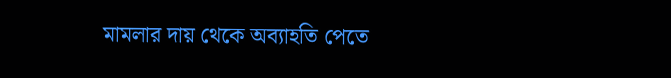মামলার দায় থেকে অব্যাহতি পেতে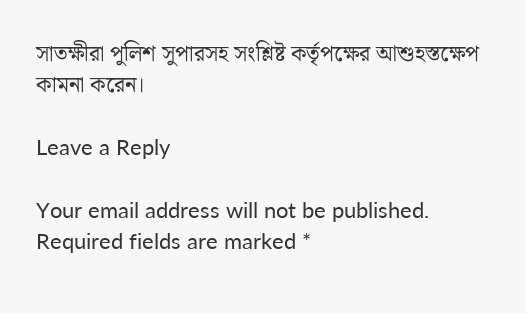সাতক্ষীরা পুলিশ সুপারসহ সংশ্লিষ্ট কর্তৃপক্ষের আশুহস্তক্ষেপ কামনা করেন।

Leave a Reply

Your email address will not be published. Required fields are marked *